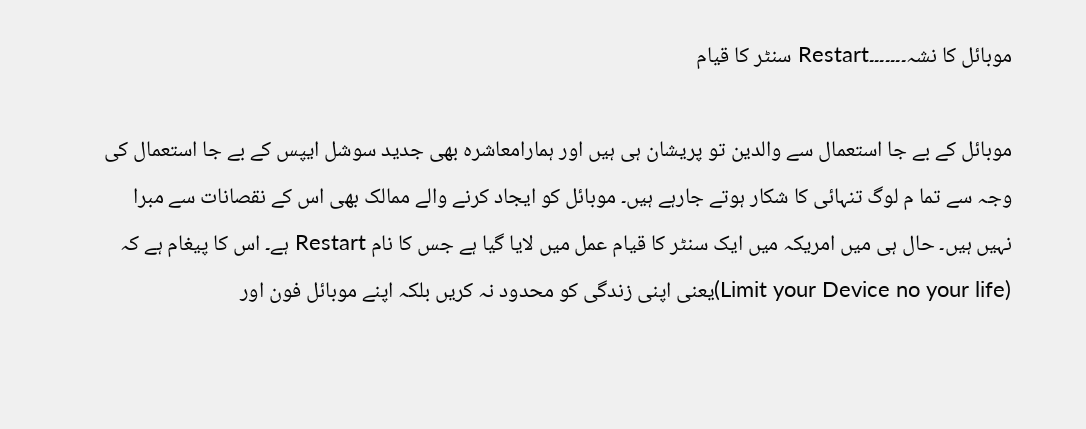موبائل کا نشہ۔۔۔۔۔۔۔Restart سنٹر کا قیام

موبائل کے بے جا استعمال سے والدین تو پریشان ہی ہیں اور ہمارامعاشرہ بھی جدید سوشل ایپس کے بے جا استعمال کی وجہ سے تما م لوگ تنہائی کا شکار ہوتے جارہے ہیں۔ موبائل کو ایجاد کرنے والے ممالک بھی اس کے نقصانات سے مبرا نہیں ہیں۔ حال ہی میں امریکہ میں ایک سنٹر کا قیام عمل میں لایا گیا ہے جس کا نام Restart ہے۔ اس کا پیغام ہے کہ (Limit your Device no your life)یعنی اپنی زندگی کو محدود نہ کریں بلکہ اپنے موبائل فون اور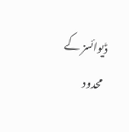ڈیوائسز کے محدود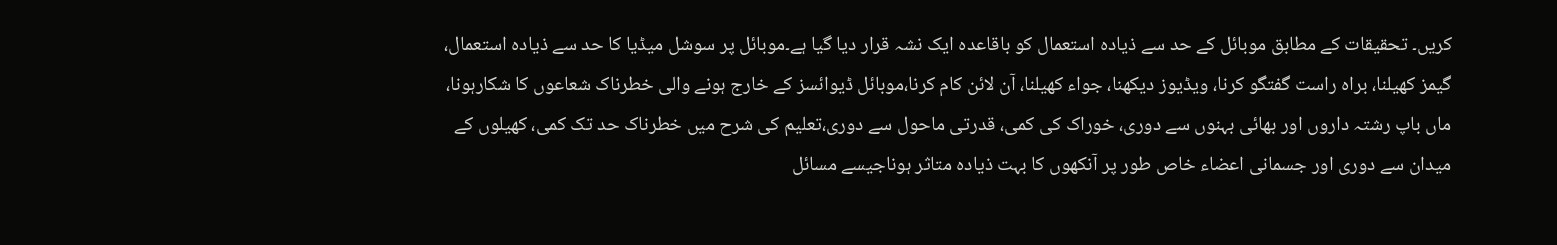کریں۔ تحقیقات کے مطابق موبائل کے حد سے ذیادہ استعمال کو باقاعدہ ایک نشہ قرار دیا گیا ہے۔موبائل پر سوشل میڈیا کا حد سے ذیادہ استعمال، گیمز کھیلنا، براہ راست گفتگو کرنا، ویڈیوز دیکھنا، جواء کھیلنا، آن لائن کام کرنا،موبائل ڈیوائسز کے خارج ہونے والی خطرناک شعاعوں کا شکارہونا، ماں باپ رشتہ داروں اور بھائی بہنوں سے دوری، خوراک کی کمی، قدرتی ماحول سے دوری،تعلیم کی شرح میں خطرناک حد تک کمی، کھیلوں کے میدان سے دوری اور جسمانی اعضاء خاص طور پر آنکھوں کا بہت ذیادہ متاثر ہوناجیسے مسائل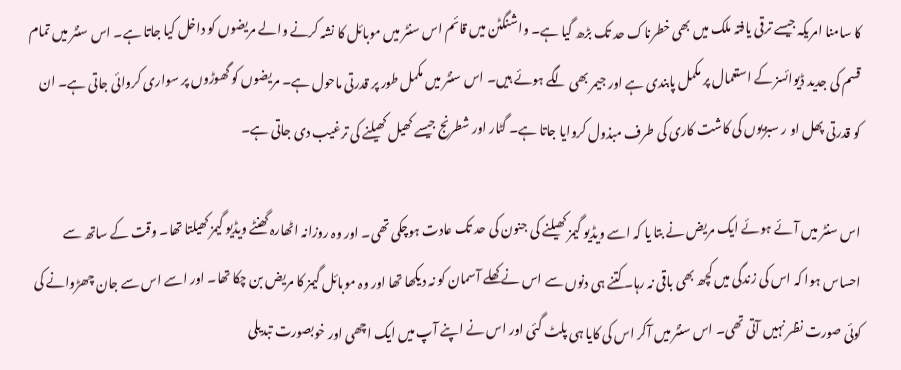کا سامنا امریکہ جیسے ترقی یافتہ ملک میں بھی خطرناک حد تک بڑھ گیا ہے۔ واشنگٹن میں قائم اس سنٹر میں موبائل کا نشہ کرنے والے مریضوں کو داخل کیا جاتا ہے۔ اس سنٹر میں تمام قسم کی جدید ڈیوائسز کے استعمال پر مکمل پابندی ہے اور جیمر بھی لگے ہوئے ہیں۔ اس سنٹر میں مکمل طور پر قدرتی ماحول ہے۔ مریضوں کو گھوڑوں پر سواری کروائی جاتی ہے۔ ان کو قدرتی پھل او ر سبزیوں کی کاشت کاری کی طرف مبذول کروایا جاتا ہے۔ گٹار اور شطرنج جیسے کھیل کھیلنے کی ترغیب دی جاتی ہے۔

اس سنٹر میں آئے ہوئے ایک مریض نے بتا یا کہ اسے ویڈیو گیمز کھیلنے کی جنون کی حد تک عادت ہوچکی تھی۔ اور وہ روزانہ اٹھارہ گھنٹے ویڈیو گیمز کھیلتا تھا۔ وقت کے ساتھ سے احساس ہوا کہ اس کی زندگی میں کچھ بھی باقی نہ رہا۔کتنے ہی دنوں سے اس نے کھلے آسمان کو نہ دیکھا تھا اور وہ موبائل گیمز کا مریض بن چکا تھا۔ اور اسے اس سے جان چھڑوانے کی کوئی صورت نظر نہیں آتی تھی۔ اس سنٹر میں آکر اس کی کایا ہی پلٹ گئی اور اس نے اپنے آپ میں ایک اچھی اور خوبصورت تبدیلی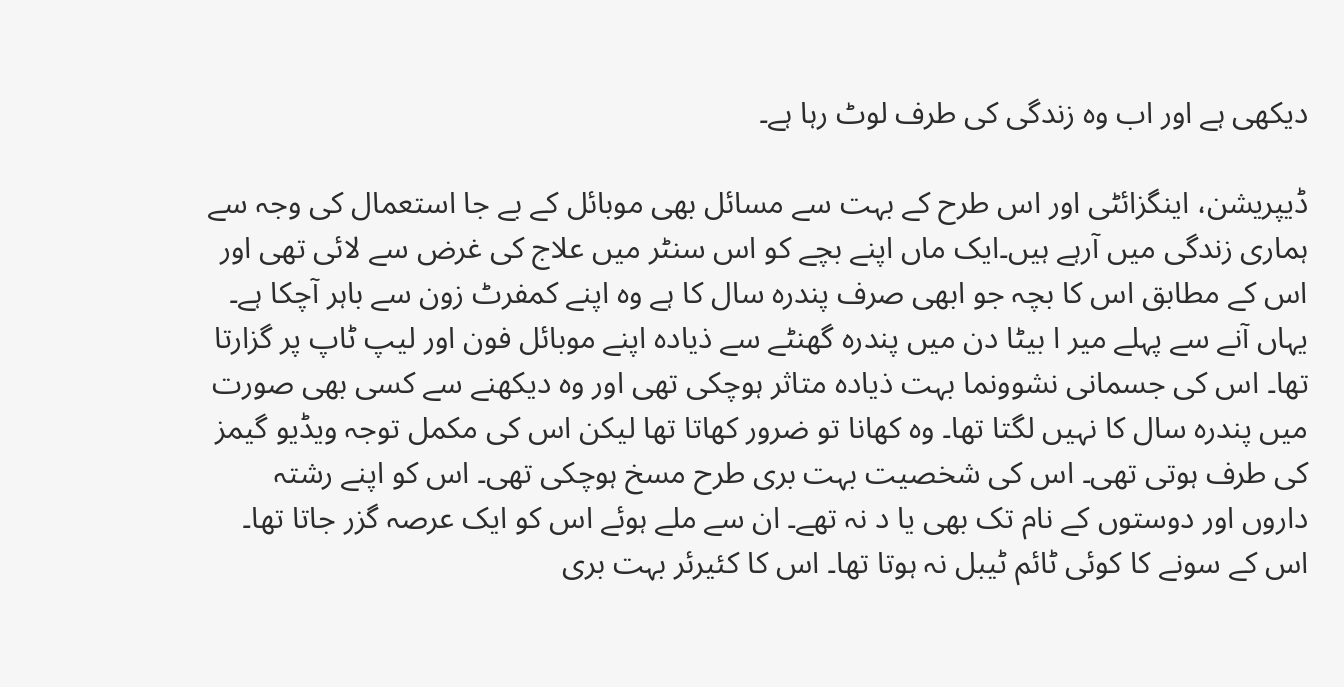دیکھی ہے اور اب وہ زندگی کی طرف لوٹ رہا ہے۔

ڈیپریشن، اینگزائٹی اور اس طرح کے بہت سے مسائل بھی موبائل کے بے جا استعمال کی وجہ سے ہماری زندگی میں آرہے ہیں۔ایک ماں اپنے بچے کو اس سنٹر میں علاج کی غرض سے لائی تھی اور اس کے مطابق اس کا بچہ جو ابھی صرف پندرہ سال کا ہے وہ اپنے کمفرٹ زون سے باہر آچکا ہے۔ یہاں آنے سے پہلے میر ا بیٹا دن میں پندرہ گھنٹے سے ذیادہ اپنے موبائل فون اور لیپ ٹاپ پر گزارتا تھا۔ اس کی جسمانی نشوونما بہت ذیادہ متاثر ہوچکی تھی اور وہ دیکھنے سے کسی بھی صورت میں پندرہ سال کا نہیں لگتا تھا۔ وہ کھانا تو ضرور کھاتا تھا لیکن اس کی مکمل توجہ ویڈیو گیمز کی طرف ہوتی تھی۔ اس کی شخصیت بہت بری طرح مسخ ہوچکی تھی۔ اس کو اپنے رشتہ داروں اور دوستوں کے نام تک بھی یا د نہ تھے۔ ان سے ملے ہوئے اس کو ایک عرصہ گزر جاتا تھا۔ اس کے سونے کا کوئی ٹائم ٹیبل نہ ہوتا تھا۔ اس کا کئیرئر بہت بری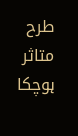طرح متاثر ہوچکا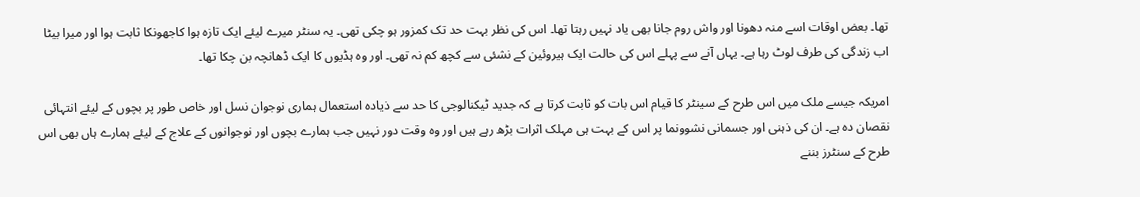تھا۔ بعض اوقات اسے منہ دھونا اور واش روم جانا بھی یاد نہیں رہتا تھا۔ اس کی نظر بہت حد تک کمزور ہو چکی تھی۔ یہ سنٹر میرے لیئے ایک تازہ ہوا کاجھونکا ثابت ہوا اور میرا بیٹا اب زندگی کی طرف لوٹ رہا ہے۔ یہاں آنے سے پہلے اس کی حالت ایک ہیروئین کے نشئی سے کچھ کم نہ تھی۔ اور وہ ہڈیوں کا ایک ڈھانچہ بن چکا تھا۔

امریکہ جیسے ملک میں اس طرح کے سینٹر کا قیام اس بات کو ثابت کرتا ہے کہ جدید ٹیکنالوجی کا حد سے ذیادہ استعمال ہماری نوجوان نسل اور خاص طور پر بچوں کے لیئے انتہائی نقصان دہ ہے۔ ان کی ذہنی اور جسمانی نشوونما پر اس کے بہت ہی مہلک اثرات بڑھ رہے ہیں اور وہ وقت دور نہیں جب ہمارے بچوں اور نوجوانوں کے علاج کے لیئے ہمارے ہاں بھی اس طرح کے سنٹرز بننے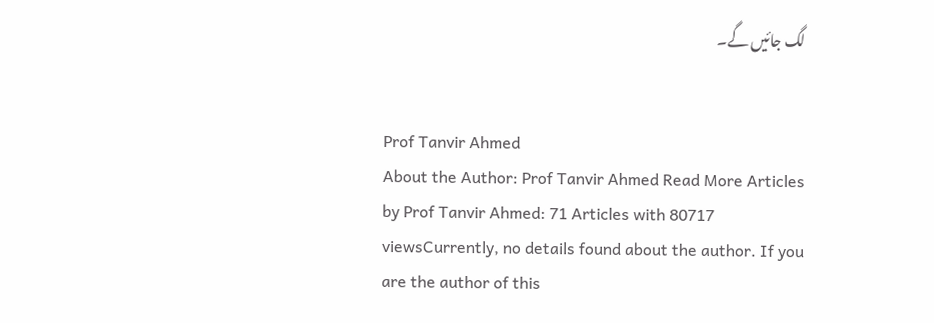لگ جائیں گے۔


Prof Tanvir Ahmed
About the Author: Prof Tanvir Ahmed Read More Articles by Prof Tanvir Ahmed: 71 Articles with 80717 viewsCurrently, no details found about the author. If you are the author of this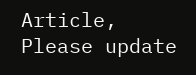Article, Please update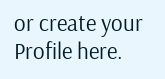or create your Profile here.